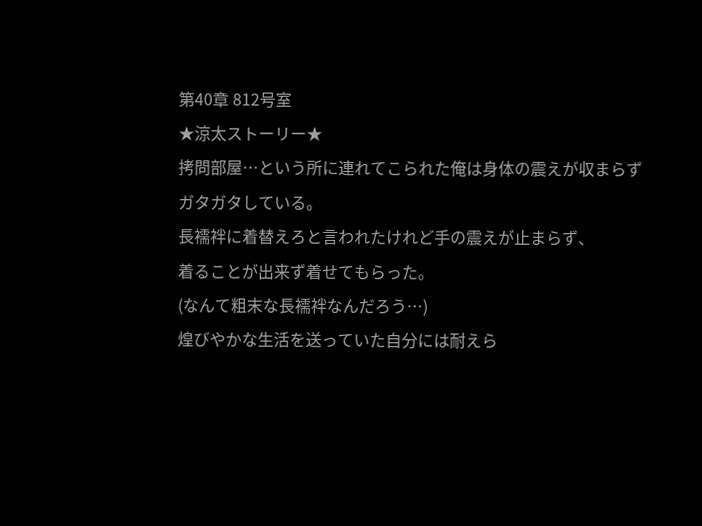第40章 812号室
★涼太ストーリー★
拷問部屋…という所に連れてこられた俺は身体の震えが収まらず
ガタガタしている。
長襦袢に着替えろと言われたけれど手の震えが止まらず、
着ることが出来ず着せてもらった。
(なんて粗末な長襦袢なんだろう…)
煌びやかな生活を送っていた自分には耐えら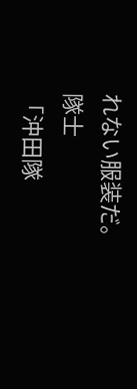れない服装だ。
隊士
「沖田隊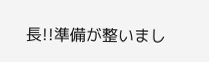長!!準備が整いまし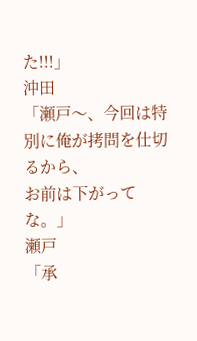た!!!」
沖田
「瀬戸〜、今回は特別に俺が拷問を仕切るから、
お前は下がってな。」
瀬戸
「承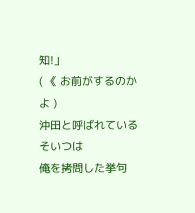知!」
( 《 お前がするのかよ )
沖田と呼ばれているそいつは
俺を拷問した挙句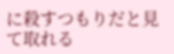に殺すつもりだと見て取れる